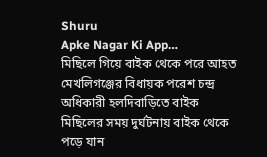Shuru
Apke Nagar Ki App…
মিছিলে গিয়ে বাইক থেকে পরে আহত মেখলিগঞ্জের বিধায়ক পরেশ চন্দ্র অধিকারী হলদিবাড়িতে বাইক মিছিলের সময় দুর্ঘটনায় বাইক থেকে পড়ে যান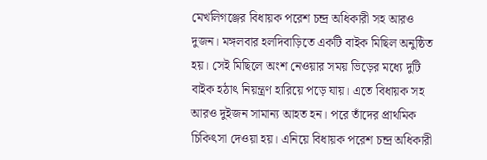মেখলিগঞ্জের বিধায়ক পরেশ চন্দ্র অধিকারী সহ আরও দুজন। মঙ্গলবার হলদিবাড়িতে একটি বাইক মিছিল অনুষ্ঠিত হয়। সেই মিছিলে অংশ নেওয়ার সময় ভিড়ের মধ্যে দুটি বাইক হঠাৎ নিয়ন্ত্রণ হারিয়ে পড়ে যায়। এতে বিধায়ক সহ আরও দুইজন সামান্য আহত হন। পরে তাঁদের প্রাথমিক চিকিৎসা দেওয়া হয়। এনিয়ে বিধায়ক পরেশ চন্দ্র অধিকারী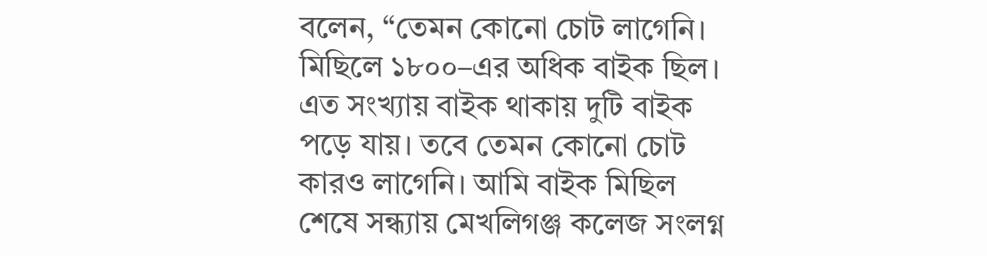বলেন, “তেমন কোনো চোট লাগেনি। মিছিলে ১৮০০–এর অধিক বাইক ছিল। এত সংখ্যায় বাইক থাকায় দুটি বাইক পড়ে যায়। তবে তেমন কোনো চোট কারও লাগেনি। আমি বাইক মিছিল শেষে সন্ধ্যায় মেখলিগঞ্জ কলেজ সংলগ্ন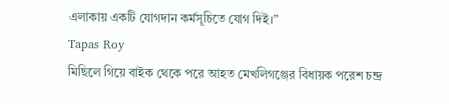এলাকায় একটি যোগদান কর্মসূচিতে যোগ দিই।”
Tapas Roy
মিছিলে গিয়ে বাইক থেকে পরে আহত মেখলিগঞ্জের বিধায়ক পরেশ চন্দ্র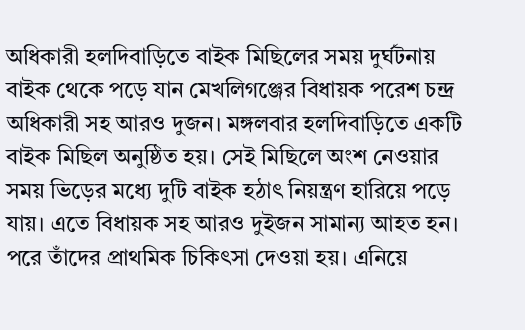অধিকারী হলদিবাড়িতে বাইক মিছিলের সময় দুর্ঘটনায় বাইক থেকে পড়ে যান মেখলিগঞ্জের বিধায়ক পরেশ চন্দ্র অধিকারী সহ আরও দুজন। মঙ্গলবার হলদিবাড়িতে একটি বাইক মিছিল অনুষ্ঠিত হয়। সেই মিছিলে অংশ নেওয়ার সময় ভিড়ের মধ্যে দুটি বাইক হঠাৎ নিয়ন্ত্রণ হারিয়ে পড়ে যায়। এতে বিধায়ক সহ আরও দুইজন সামান্য আহত হন। পরে তাঁদের প্রাথমিক চিকিৎসা দেওয়া হয়। এনিয়ে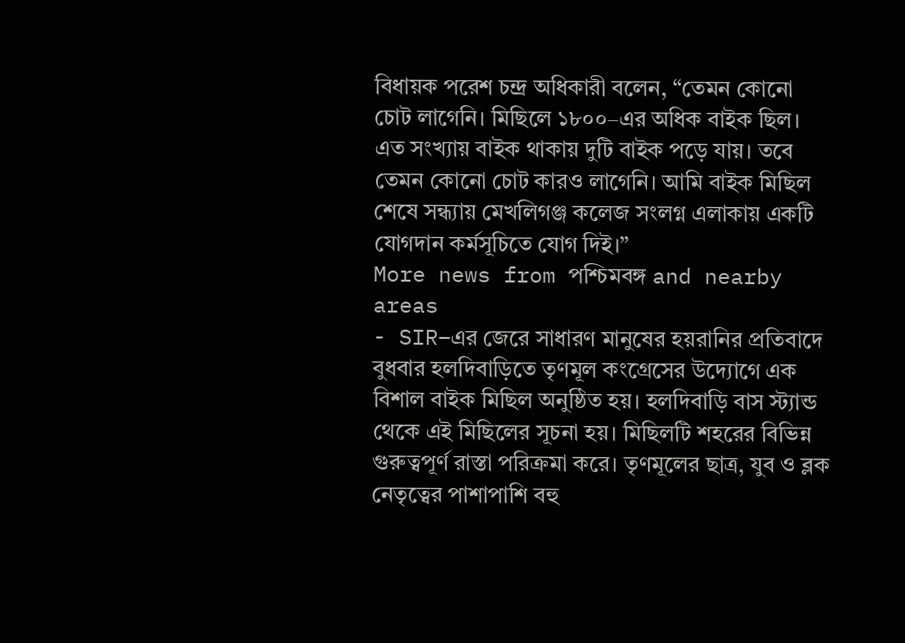বিধায়ক পরেশ চন্দ্র অধিকারী বলেন, “তেমন কোনো চোট লাগেনি। মিছিলে ১৮০০–এর অধিক বাইক ছিল। এত সংখ্যায় বাইক থাকায় দুটি বাইক পড়ে যায়। তবে তেমন কোনো চোট কারও লাগেনি। আমি বাইক মিছিল শেষে সন্ধ্যায় মেখলিগঞ্জ কলেজ সংলগ্ন এলাকায় একটি যোগদান কর্মসূচিতে যোগ দিই।”
More news from পশ্চিমবঙ্গ and nearby areas
- SIR–এর জেরে সাধারণ মানুষের হয়রানির প্রতিবাদে বুধবার হলদিবাড়িতে তৃণমূল কংগ্রেসের উদ্যোগে এক বিশাল বাইক মিছিল অনুষ্ঠিত হয়। হলদিবাড়ি বাস স্ট্যান্ড থেকে এই মিছিলের সূচনা হয়। মিছিলটি শহরের বিভিন্ন গুরুত্বপূর্ণ রাস্তা পরিক্রমা করে। তৃণমূলের ছাত্র, যুব ও ব্লক নেতৃত্বের পাশাপাশি বহু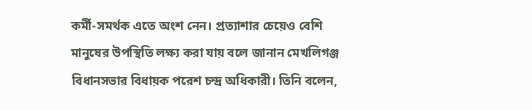কর্মী-সমর্থক এতে অংশ নেন। প্রত্যাশার চেয়েও বেশি মানুষের উপস্থিতি লক্ষ্য করা যায় বলে জানান মেখলিগঞ্জ বিধানসভার বিধায়ক পরেশ চন্দ্র অধিকারী। তিনি বলেন,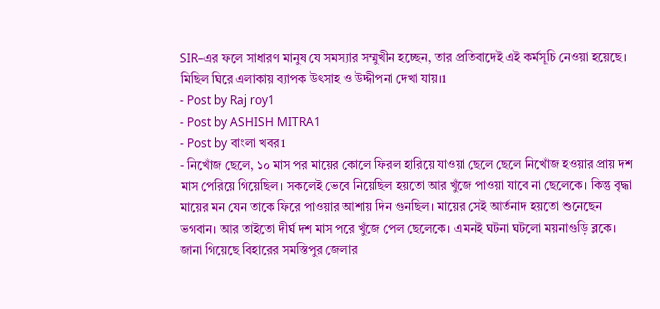SIR–এর ফলে সাধারণ মানুষ যে সমস্যার সম্মুখীন হচ্ছেন, তার প্রতিবাদেই এই কর্মসূচি নেওয়া হয়েছে। মিছিল ঘিরে এলাকায় ব্যাপক উৎসাহ ও উদ্দীপনা দেখা যায়।1
- Post by Raj roy1
- Post by ASHISH MITRA1
- Post by বাংলা খবর1
- নিখোঁজ ছেলে, ১০ মাস পর মায়ের কোলে ফিরল হারিয়ে যাওয়া ছেলে ছেলে নিখোঁজ হওয়ার প্রায় দশ মাস পেরিয়ে গিয়েছিল। সকলেই ভেবে নিয়েছিল হয়তো আর খুঁজে পাওয়া যাবে না ছেলেকে। কিন্তু বৃদ্ধা মায়ের মন যেন তাকে ফিরে পাওয়ার আশায় দিন গুনছিল। মায়ের সেই আর্তনাদ হয়তো শুনেছেন ভগবান। আর তাইতো দীর্ঘ দশ মাস পরে খুঁজে পেল ছেলেকে। এমনই ঘটনা ঘটলো ময়নাগুড়ি ব্লকে। জানা গিয়েছে বিহারের সমস্তিপুর জেলার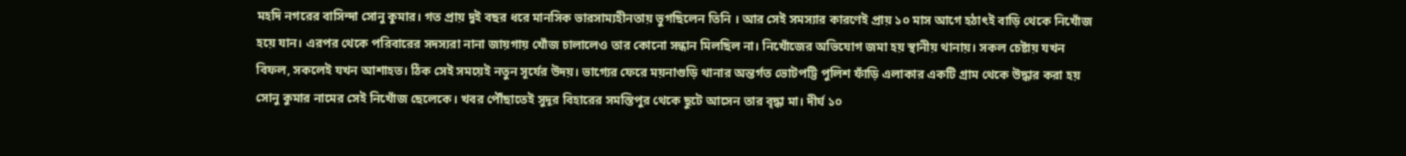মহদি নগরের বাসিন্দা সোনু কুমার। গত প্রায় দুই বছর ধরে মানসিক ভারসাম্যহীনতায় ভুগছিলেন তিনি । আর সেই সমস্যার কারণেই প্রায় ১০ মাস আগে হঠাৎই বাড়ি থেকে নিখোঁজ হয়ে যান। এরপর থেকে পরিবারের সদস্যরা নানা জায়গায় খোঁজ চালালেও তার কোনো সন্ধান মিলছিল না। নিখোঁজের অভিযোগ জমা হয় স্থানীয় থানায়। সকল চেষ্টায় যখন বিফল, সকলেই যখন আশাহত। ঠিক সেই সময়েই নতুন সূর্যের উদয়। ভাগ্যের ফেরে ময়নাগুড়ি থানার অন্তর্গত ভোটপট্টি পুলিশ ফাঁড়ি এলাকার একটি গ্রাম থেকে উদ্ধার করা হয় সোনু কুমার নামের সেই নিখোঁজ ছেলেকে। খবর পৌঁছাতেই সুদূর বিহারের সমস্তিপুর থেকে ছুটে আসেন তার বৃদ্ধা মা। দীর্ঘ ১০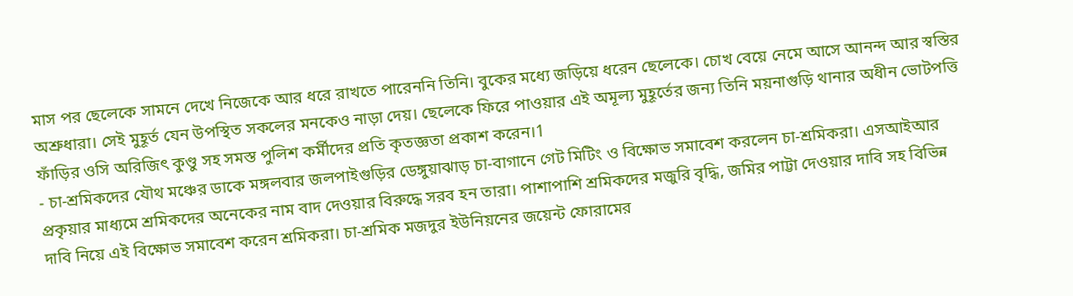মাস পর ছেলেকে সামনে দেখে নিজেকে আর ধরে রাখতে পারেননি তিনি। বুকের মধ্যে জড়িয়ে ধরেন ছেলেকে। চোখ বেয়ে নেমে আসে আনন্দ আর স্বস্তির অশ্রুধারা। সেই মুহূর্ত যেন উপস্থিত সকলের মনকেও নাড়া দেয়। ছেলেকে ফিরে পাওয়ার এই অমূল্য মুহূর্তের জন্য তিনি ময়নাগুড়ি থানার অধীন ভোটপত্তি ফাঁড়ির ওসি অরিজিৎ কুণ্ডু সহ সমস্ত পুলিশ কর্মীদের প্রতি কৃতজ্ঞতা প্রকাশ করেন।1
- চা-শ্রমিকদের যৌথ মঞ্চের ডাকে মঙ্গলবার জলপাইগুড়ির ডেঙ্গুয়াঝাড় চা-বাগানে গেট মিটিং ও বিক্ষোভ সমাবেশ করলেন চা-শ্রমিকরা। এসআইআর প্রকৃয়ার মাধ্যমে শ্রমিকদের অনেকের নাম বাদ দেওয়ার বিরুদ্ধে সরব হন তারা। পাশাপাশি শ্রমিকদের মজুরি বৃদ্ধি, জমির পাট্টা দেওয়ার দাবি সহ বিভিন্ন দাবি নিয়ে এই বিক্ষোভ সমাবেশ করেন শ্রমিকরা। চা-শ্রমিক মজদুর ইউনিয়নের জয়েন্ট ফোরামের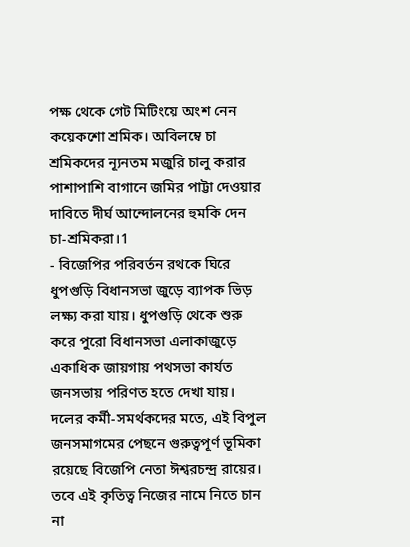পক্ষ থেকে গেট মিটিংয়ে অংশ নেন কয়েকশো শ্রমিক। অবিলম্বে চা শ্রমিকদের ন্যূনতম মজুরি চালু করার পাশাপাশি বাগানে জমির পাট্টা দেওয়ার দাবিতে দীর্ঘ আন্দোলনের হুমকি দেন চা-শ্রমিকরা।1
- বিজেপির পরিবর্তন রথকে ঘিরে ধুপগুড়ি বিধানসভা জুড়ে ব্যাপক ভিড় লক্ষ্য করা যায়। ধুপগুড়ি থেকে শুরু করে পুরো বিধানসভা এলাকাজুড়ে একাধিক জায়গায় পথসভা কার্যত জনসভায় পরিণত হতে দেখা যায়। দলের কর্মী-সমর্থকদের মতে, এই বিপুল জনসমাগমের পেছনে গুরুত্বপূর্ণ ভূমিকা রয়েছে বিজেপি নেতা ঈশ্বরচন্দ্র রায়ের। তবে এই কৃতিত্ব নিজের নামে নিতে চান না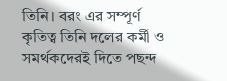তিনি। বরং এর সম্পূর্ণ কৃতিত্ব তিনি দলের কর্মী ও সমর্থকদেরই দিতে পছন্দ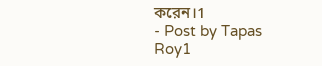করেন।1
- Post by Tapas Roy1